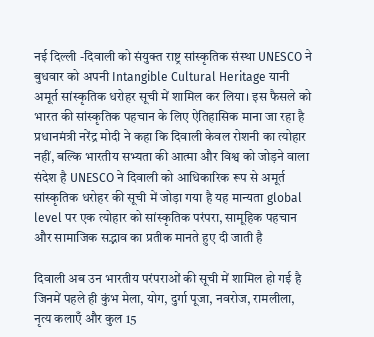नई दिल्ली -दिवाली को संयुक्त राष्ट्र सांस्कृतिक संस्था UNESCO ने बुधवार को अपनी Intangible Cultural Heritage यानी अमूर्त सांस्कृतिक धरोहर सूची में शामिल कर लिया। इस फैसले को भारत की सांस्कृतिक पहचान के लिए ऐतिहासिक माना जा रहा है प्रधानमंत्री नरेंद्र मोदी ने कहा कि दिवाली केवल रोशनी का त्योहार नहीं, बल्कि भारतीय सभ्यता की आत्मा और विश्व को जोड़ने वाला संदेश है UNESCO ने दिवाली को आधिकारिक रूप से अमूर्त सांस्कृतिक धरोहर की सूची में जोड़ा गया है यह मान्यता global level पर एक त्योहार को सांस्कृतिक परंपरा, सामूहिक पहचान और सामाजिक सद्भाव का प्रतीक मानते हुए दी जाती है

दिवाली अब उन भारतीय परंपराओं की सूची में शामिल हो गई है जिनमें पहले ही कुंभ मेला, योग, दुर्गा पूजा, नवरोज, रामलीला, नृत्य कलाएँ और कुल 15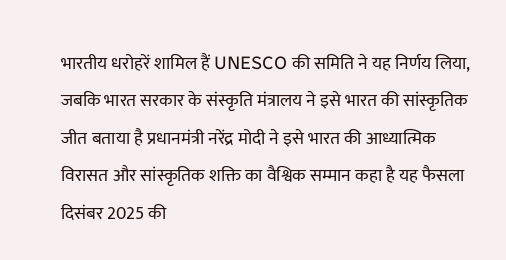भारतीय धरोहरें शामिल हैं UNESCO की समिति ने यह निर्णय लिया, जबकि भारत सरकार के संस्कृति मंत्रालय ने इसे भारत की सांस्कृतिक जीत बताया है प्रधानमंत्री नरेंद्र मोदी ने इसे भारत की आध्यात्मिक विरासत और सांस्कृतिक शक्ति का वैश्विक सम्मान कहा है यह फैसला दिसंबर 2025 की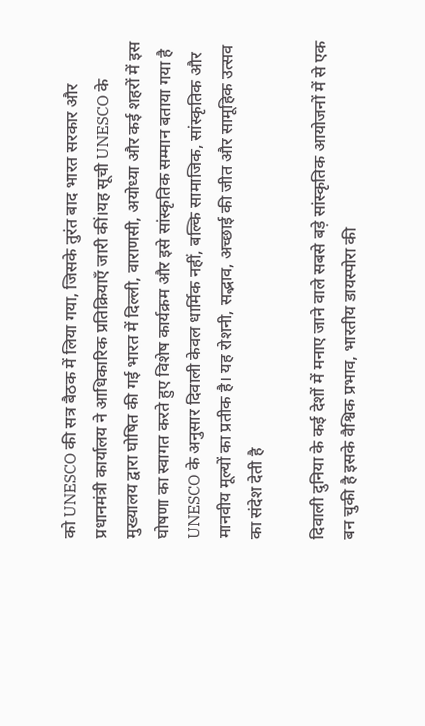को UNESCO की सत्र बैठक में लिया गया, जिसके तुरंत बाद भारत सरकार और प्रधानमंत्री कार्यालय ने आधिकारिक प्रतिक्रियाएँ जारी कीं।यह सूची UNESCO के मुख्यालय द्वारा घोषित की गई भारत में दिल्ली, वाराणसी, अयोध्या और कई शहरों में इस घोषणा का स्वागत करते हुए विशेष कार्यक्रम और इसे सांस्कृतिक सम्मान बताया गया है UNESCO के अनुसार दिवाली केवल धार्मिक नहीं, बल्कि सामाजिक, सांस्कृतिक और मानवीय मूल्यों का प्रतीक है। यह रोशनी, सद्भाव, अच्छाई की जीत और सामूहिक उत्सव का संदेश देती है

दिवाली दुनिया के कई देशों में मनाए जाने वाले सबसे बड़े सांस्कृतिक आयोजनों में से एक बन चुकी है इसके वैश्विक प्रभाव, भारतीय डायस्पोरा की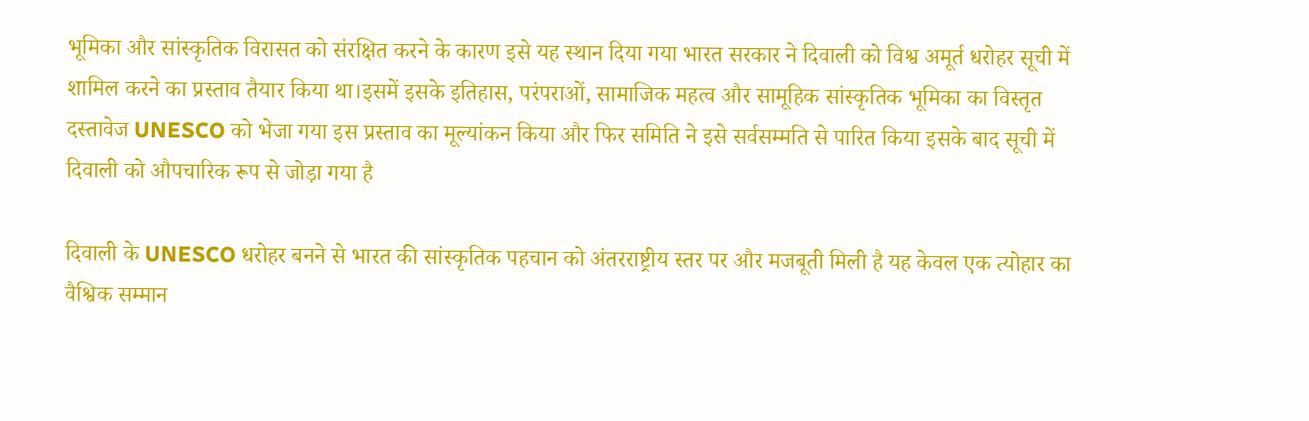भूमिका और सांस्कृतिक विरासत को संरक्षित करने के कारण इसे यह स्थान दिया गया भारत सरकार ने दिवाली को विश्व अमूर्त धरोहर सूची में शामिल करने का प्रस्ताव तैयार किया था।इसमें इसके इतिहास, परंपराओं, सामाजिक महत्व और सामूहिक सांस्कृतिक भूमिका का विस्तृत दस्तावेज UNESCO को भेजा गया इस प्रस्ताव का मूल्यांकन किया और फिर समिति ने इसे सर्वसम्मति से पारित किया इसके बाद सूची में दिवाली को औपचारिक रूप से जोड़ा गया है

दिवाली के UNESCO धरोहर बनने से भारत की सांस्कृतिक पहचान को अंतरराष्ट्रीय स्तर पर और मजबूती मिली है यह केवल एक त्योहार का वैश्विक सम्मान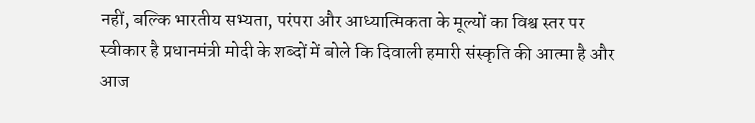नहीं, बल्कि भारतीय सभ्यता, परंपरा और आध्यात्मिकता के मूल्यों का विश्व स्तर पर स्वीकार है प्रधानमंत्री मोदी के शब्दों में बोले कि दिवाली हमारी संस्कृति की आत्मा है और आज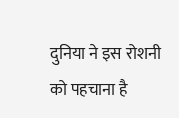दुनिया ने इस रोशनी को पहचाना है